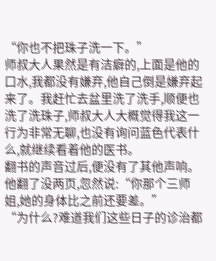“你也不把珠子洗一下。”
师叔大人果然是有洁癖的,上面是他的口水,我都没有嫌弃,他自己倒是嫌弃起来了。我赶忙去盆里洗了洗手,顺便也洗了洗珠子,师叔大人大概觉得我这一行为非常无聊,也没有询问蓝色代表什么,就继续看着他的医书。
翻书的声音过后,便没有了其他声响。他翻了没两页,忽然说:“你那个三师姐,她的身体比之前还要差。”
“为什么?难道我们这些日子的诊治都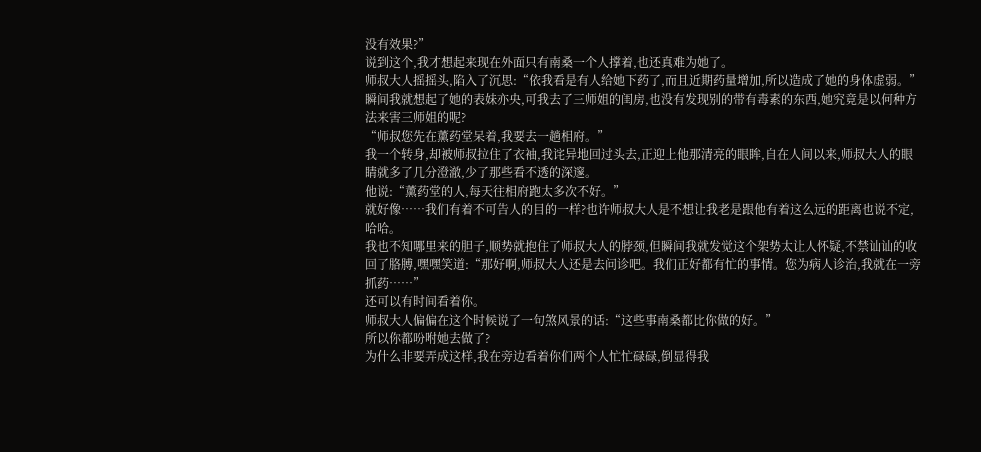没有效果?”
说到这个,我才想起来现在外面只有南桑一个人撑着,也还真难为她了。
师叔大人摇摇头,陷入了沉思:“依我看是有人给她下药了,而且近期药量增加,所以造成了她的身体虚弱。”
瞬间我就想起了她的表妹亦央,可我去了三师姐的闺房,也没有发现别的带有毒素的东西,她究竟是以何种方法来害三师姐的呢?
“师叔您先在薰药堂呆着,我要去一趟相府。”
我一个转身,却被师叔拉住了衣袖,我诧异地回过头去,正迎上他那清亮的眼眸,自在人间以来,师叔大人的眼睛就多了几分澄澈,少了那些看不透的深邃。
他说:“薰药堂的人,每天往相府跑太多次不好。”
就好像……我们有着不可告人的目的一样?也许师叔大人是不想让我老是跟他有着这么远的距离也说不定,哈哈。
我也不知哪里来的胆子,顺势就抱住了师叔大人的脖颈,但瞬间我就发觉这个架势太让人怀疑,不禁讪讪的收回了胳膊,嘿嘿笑道:“那好啊,师叔大人还是去问诊吧。我们正好都有忙的事情。您为病人诊治,我就在一旁抓药……”
还可以有时间看着你。
师叔大人偏偏在这个时候说了一句煞风景的话:“这些事南桑都比你做的好。”
所以你都吩咐她去做了?
为什么非要弄成这样,我在旁边看着你们两个人忙忙碌碌,倒显得我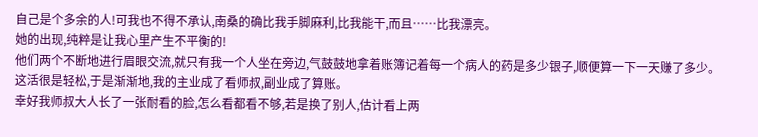自己是个多余的人!可我也不得不承认,南桑的确比我手脚麻利,比我能干,而且……比我漂亮。
她的出现,纯粹是让我心里产生不平衡的!
他们两个不断地进行眉眼交流,就只有我一个人坐在旁边,气鼓鼓地拿着账簿记着每一个病人的药是多少银子,顺便算一下一天赚了多少。
这活很是轻松,于是渐渐地,我的主业成了看师叔,副业成了算账。
幸好我师叔大人长了一张耐看的脸,怎么看都看不够,若是换了别人,估计看上两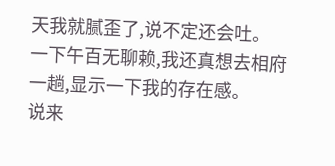天我就腻歪了,说不定还会吐。
一下午百无聊赖,我还真想去相府一趟,显示一下我的存在感。
说来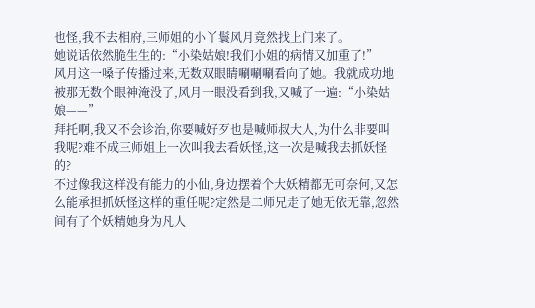也怪,我不去相府,三师姐的小丫鬟风月竟然找上门来了。
她说话依然脆生生的:“小染姑娘!我们小姐的病情又加重了!”
风月这一嗓子传播过来,无数双眼睛唰唰唰看向了她。我就成功地被那无数个眼神淹没了,风月一眼没看到我,又喊了一遍:“小染姑娘——”
拜托啊,我又不会诊治,你要喊好歹也是喊师叔大人,为什么非要叫我呢?难不成三师姐上一次叫我去看妖怪,这一次是喊我去抓妖怪的?
不过像我这样没有能力的小仙,身边摆着个大妖精都无可奈何,又怎么能承担抓妖怪这样的重任呢?定然是二师兄走了她无依无靠,忽然间有了个妖精她身为凡人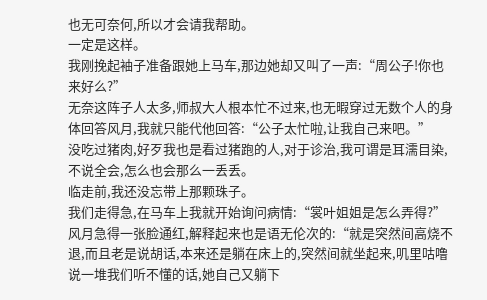也无可奈何,所以才会请我帮助。
一定是这样。
我刚挽起袖子准备跟她上马车,那边她却又叫了一声:“周公子!你也来好么?”
无奈这阵子人太多,师叔大人根本忙不过来,也无暇穿过无数个人的身体回答风月,我就只能代他回答:“公子太忙啦,让我自己来吧。”
没吃过猪肉,好歹我也是看过猪跑的人,对于诊治,我可谓是耳濡目染,不说全会,怎么也会那么一丢丢。
临走前,我还没忘带上那颗珠子。
我们走得急,在马车上我就开始询问病情:“裳叶姐姐是怎么弄得?”
风月急得一张脸通红,解释起来也是语无伦次的:“就是突然间高烧不退,而且老是说胡话,本来还是躺在床上的,突然间就坐起来,叽里咕噜说一堆我们听不懂的话,她自己又躺下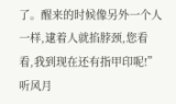了。醒来的时候像另外一个人一样,逮着人就掐脖颈,您看看,我到现在还有指甲印呢!”
听风月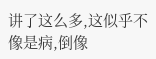讲了这么多,这似乎不像是病,倒像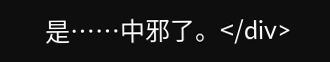是……中邪了。</div>